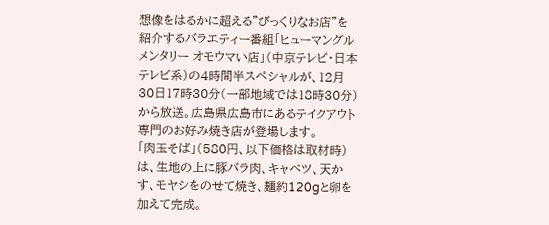想像をはるかに超える”びっくりなお店”を紹介するバラエティー番組「ヒューマングルメンタリー オモウマい店」(中京テレビ・日本テレビ系)の4時間半スペシャルが、12月30日17時30分(一部地域では18時30分)から放送。広島県広島市にあるテイクアウト専門のお好み焼き店が登場します。
「肉玉そば」(580円、以下価格は取材時)は、生地の上に豚バラ肉、キャベツ、天かす、モヤシをのせて焼き、麺約120gと卵を加えて完成。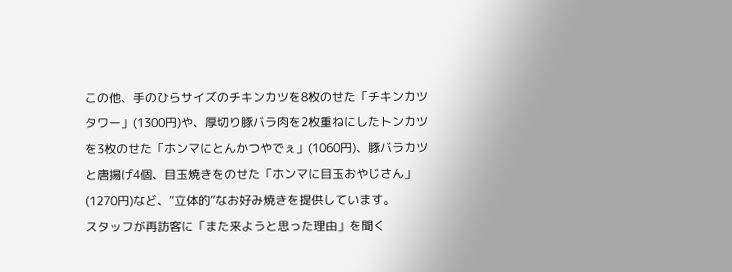この他、手のひらサイズのチキンカツを8枚のせた「チキンカツタワー」(1300円)や、厚切り豚バラ肉を2枚重ねにしたトンカツを3枚のせた「ホンマにとんかつやでぇ」(1060円)、豚バラカツと唐揚げ4個、目玉焼きをのせた「ホンマに目玉おやじさん」(1270円)など、“立体的”なお好み焼きを提供しています。
スタッフが再訪客に「また来ようと思った理由」を聞く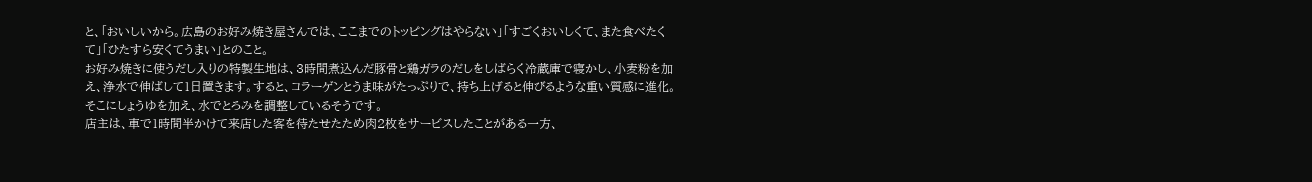と、「おいしいから。広島のお好み焼き屋さんでは、ここまでのトッピングはやらない」「すごくおいしくて、また食べたくて」「ひたすら安くてうまい」とのこと。
お好み焼きに使うだし入りの特製生地は、3時間煮込んだ豚骨と鶏ガラのだしをしばらく冷蔵庫で寝かし、小麦粉を加え、浄水で伸ばして1日置きます。すると、コラーゲンとうま味がたっぷりで、持ち上げると伸びるような重い質感に進化。そこにしょうゆを加え、水でとろみを調整しているそうです。
店主は、車で1時間半かけて来店した客を待たせたため肉2枚をサービスしたことがある一方、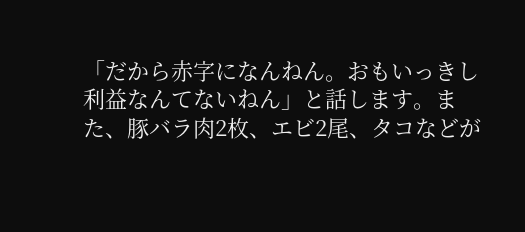「だから赤字になんねん。おもいっきし利益なんてないねん」と話します。また、豚バラ肉2枚、エビ2尾、タコなどが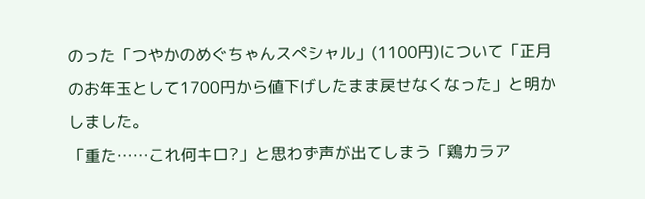のった「つやかのめぐちゃんスぺシャル」(1100円)について「正月のお年玉として1700円から値下げしたまま戻せなくなった」と明かしました。
「重た……これ何キロ?」と思わず声が出てしまう「鶏カラア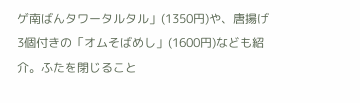ゲ南ばんタワータルタル」(1350円)や、唐揚げ3個付きの「オムそばめし」(1600円)なども紹介。ふたを閉じること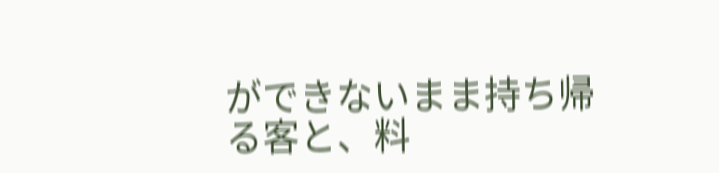ができないまま持ち帰る客と、料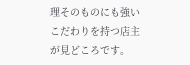理そのものにも強いこだわりを持つ店主が見どころです。